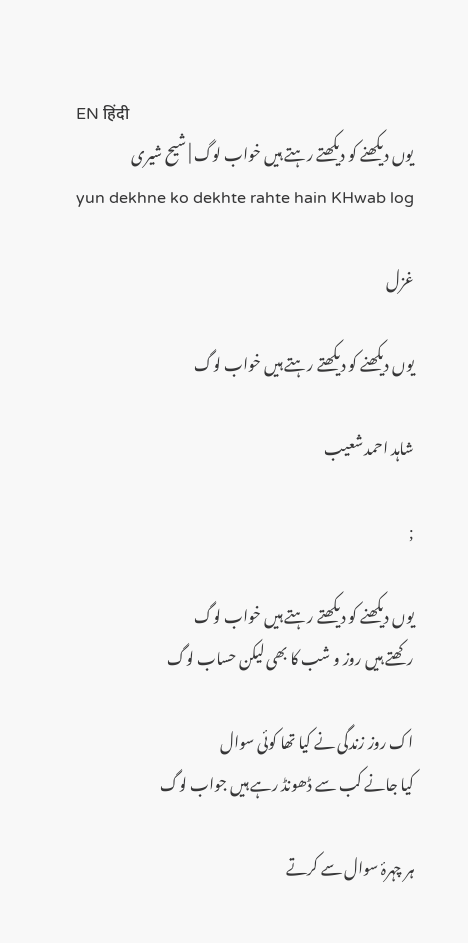EN हिंदी
یوں دیکھنے کو دیکھتے رہتے ہیں خواب لوگ | شیح شیری
yun dekhne ko dekhte rahte hain KHwab log

غزل

یوں دیکھنے کو دیکھتے رہتے ہیں خواب لوگ

شاہد احمد شعیب

;

یوں دیکھنے کو دیکھتے رہتے ہیں خواب لوگ
رکھتے ہیں روز و شب کا بھی لیکن حساب لوگ

اک روز زندگی نے کیا تھا کوئی سوال
کیا جانے کب سے ڈھونڈ رہے ہیں جواب لوگ

ہر چہرۂ سوال سے کرتے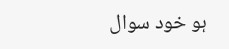ہو خود سوال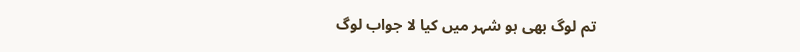تم لوگ بھی ہو شہر میں کیا لا جواب لوگ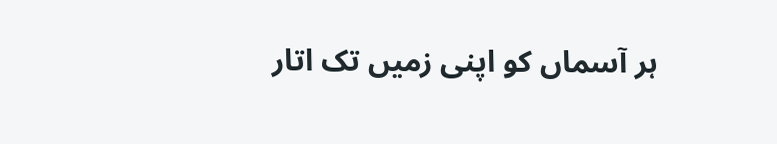ہر آسماں کو اپنی زمیں تک اتار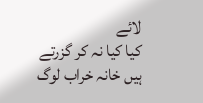لائے
کیا کیا نہ کر گزرتے ہیں خانہ خراب لوگ